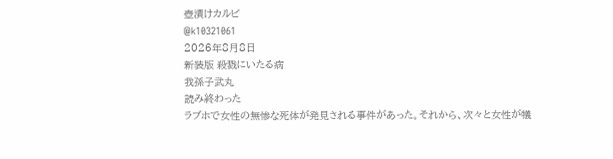壺漬けカルビ
@k10321061
2026年8月8日
新装版 殺戮にいたる病
我孫子武丸
読み終わった
ラブホで女性の無惨な死体が発見される事件があった。それから、次々と女性が犠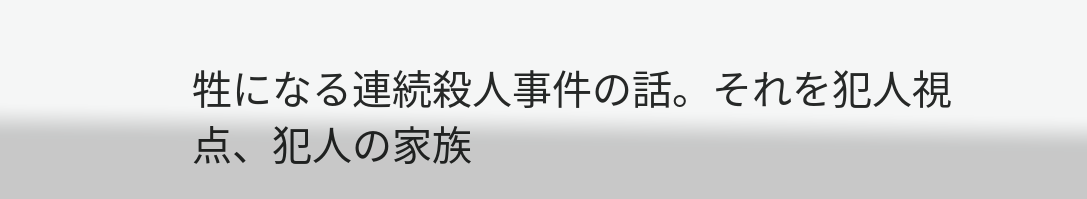牲になる連続殺人事件の話。それを犯人視点、犯人の家族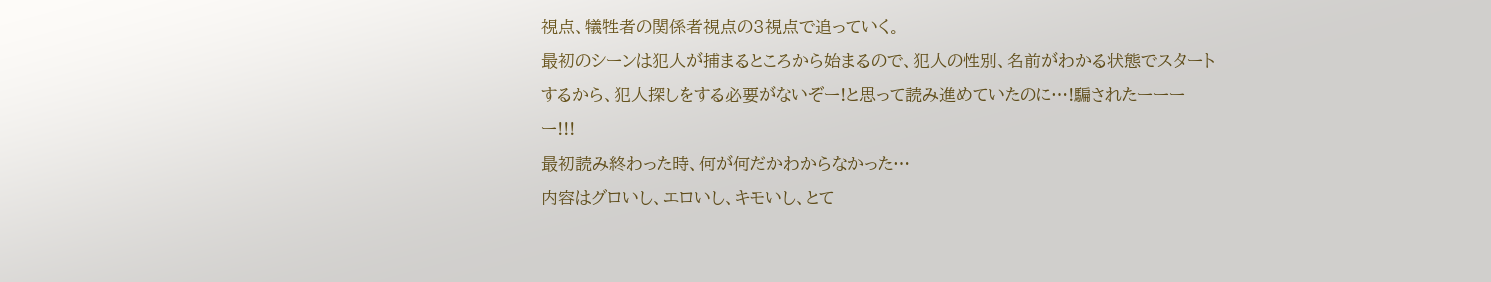視点、犠牲者の関係者視点の3視点で追っていく。
最初のシーンは犯人が捕まるところから始まるので、犯人の性別、名前がわかる状態でスタートするから、犯人探しをする必要がないぞー!と思って読み進めていたのに…!騙されたーーーー!!!
最初読み終わった時、何が何だかわからなかった…
内容はグロいし、エロいし、キモいし、とて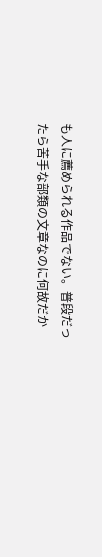も人に薦められる作品でない。普段だったら苦手な部類の文章なのに何故だか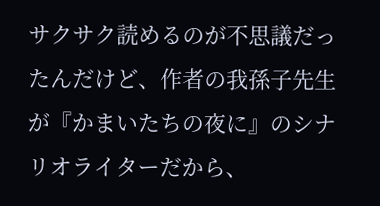サクサク読めるのが不思議だったんだけど、作者の我孫子先生が『かまいたちの夜に』のシナリオライターだから、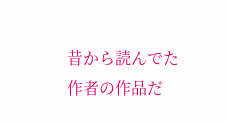昔から読んでた作者の作品だ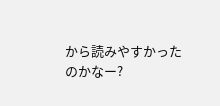から読みやすかったのかなー?